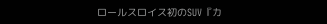ロールスロイス初のSUV『カ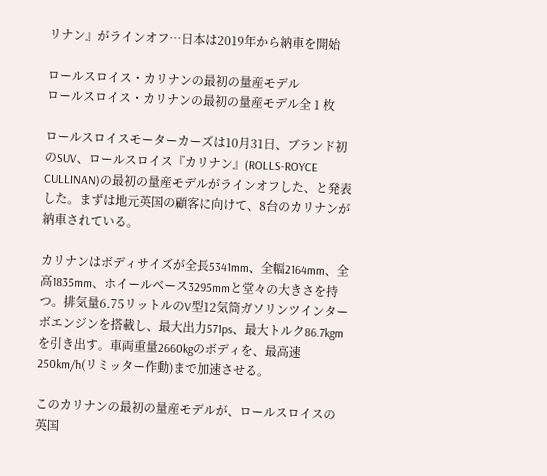リナン』がラインオフ…日本は2019年から納車を開始

ロールスロイス・カリナンの最初の量産モデル
ロールスロイス・カリナンの最初の量産モデル全 1 枚

ロールスロイスモーターカーズは10月31日、ブランド初のSUV、ロールスロイス『カリナン』(ROLLS-ROYCE CULLINAN)の最初の量産モデルがラインオフした、と発表した。まずは地元英国の顧客に向けて、8台のカリナンが納車されている。

カリナンはボディサイズが全長5341mm、全幅2164mm、全高1835mm、ホイールベース3295mmと堂々の大きさを持つ。排気量6.75リットルのV型12気筒ガソリンツインターボエンジンを搭載し、最大出力571ps、最大トルク86.7kgmを引き出す。車両重量2660kgのボディを、最高速250km/h(リミッター作動)まで加速させる。

このカリナンの最初の量産モデルが、ロールスロイスの英国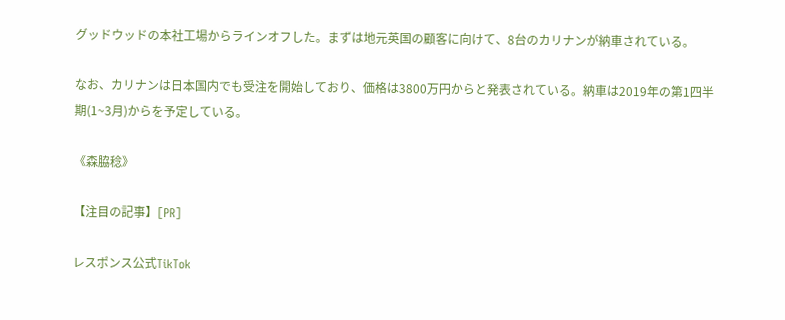グッドウッドの本社工場からラインオフした。まずは地元英国の顧客に向けて、8台のカリナンが納車されている。

なお、カリナンは日本国内でも受注を開始しており、価格は3800万円からと発表されている。納車は2019年の第1四半期(1~3月)からを予定している。

《森脇稔》

【注目の記事】[PR]

レスポンス公式TikTok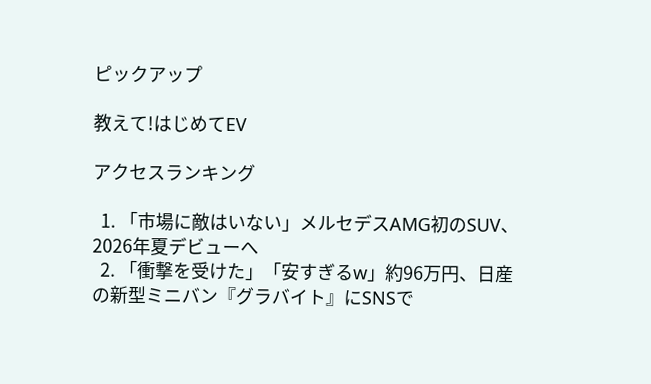ピックアップ

教えて!はじめてEV

アクセスランキング

  1. 「市場に敵はいない」メルセデスAMG初のSUV、2026年夏デビューへ
  2. 「衝撃を受けた」「安すぎるw」約96万円、日産の新型ミニバン『グラバイト』にSNSで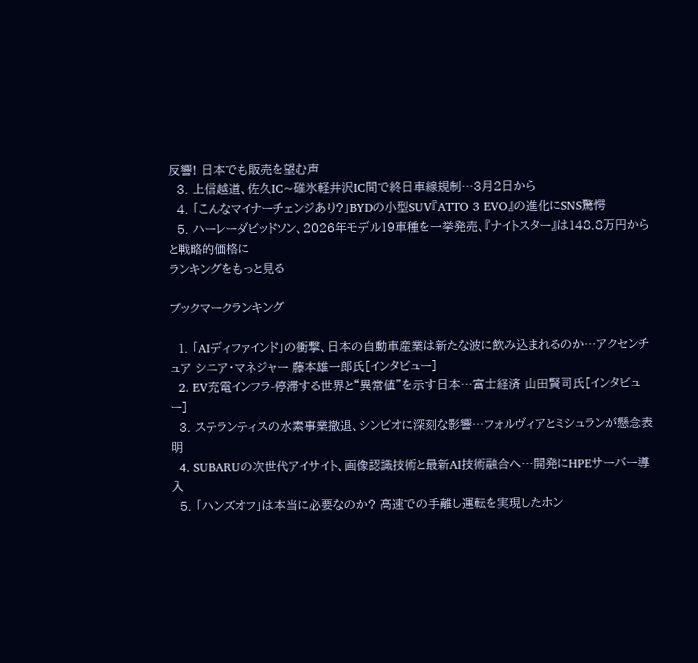反響! 日本でも販売を望む声
  3. 上信越道、佐久IC~碓氷軽井沢IC間で終日車線規制…3月2日から
  4. 「こんなマイナーチェンジあり?」BYDの小型SUV『ATTO 3 EVO』の進化にSNS驚愕
  5. ハーレーダビッドソン、2026年モデル19車種を一挙発売、『ナイトスター』は148.8万円からと戦略的価格に
ランキングをもっと見る

ブックマークランキング

  1. 「AIディファインド」の衝撃、日本の自動車産業は新たな波に飲み込まれるのか…アクセンチュア シニア・マネジャー 藤本雄一郎氏[インタビュー]
  2. EV充電インフラ-停滞する世界と“異常値”を示す日本…富士経済 山田賢司氏[インタビュー]
  3. ステランティスの水素事業撤退、シンビオに深刻な影響…フォルヴィアとミシュランが懸念表明
  4. SUBARUの次世代アイサイト、画像認識技術と最新AI技術融合へ…開発にHPEサーバー導入
  5. 「ハンズオフ」は本当に必要なのか? 高速での手離し運転を実現したホン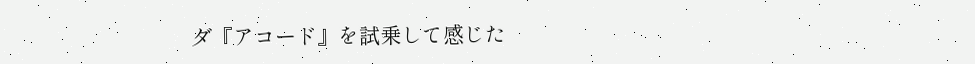ダ『アコード』を試乗して感じた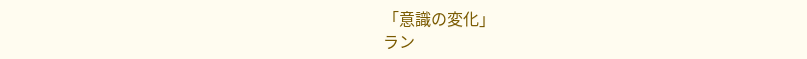「意識の変化」
ラン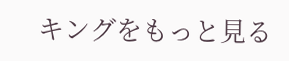キングをもっと見る